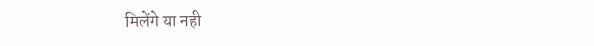मिलेंगे या नही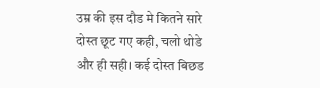उम्र की इस दौड मे कितने सारे दोस्त छूट गए कही, चलो थोडे और ही सही। कई दोस्त बिछड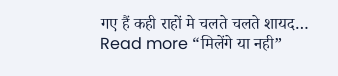गए हैं कही राहों मे चलते चलते शायद… Read more “मिलेंगे या नही”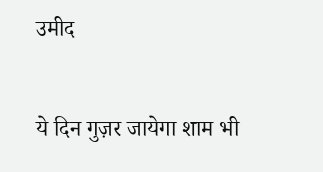उमीद

ये दिन गुज़र जायेगा शाम भी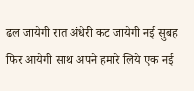ढल जायेगी रात अंधेरी कट जायेगी नई सुबह फिर आयेगी साथ अपने हमारे लिये एक नई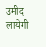उमीद लायेगी